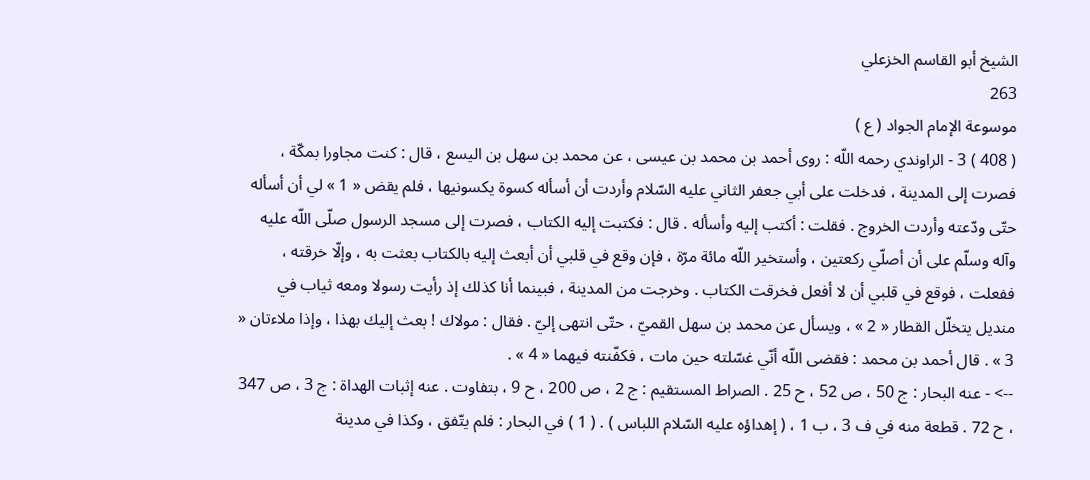الشيخ أبو القاسم الخزعلي
263
موسوعة الإمام الجواد ( ع )
( 408 ) 3 - الراوندي رحمه اللّه : روى أحمد بن محمد بن عيسى ، عن محمد بن سهل بن اليسع ، قال : كنت مجاورا بمكّة ، فصرت إلى المدينة ، فدخلت على أبي جعفر الثاني عليه السّلام وأردت أن أسأله كسوة يكسونيها ، فلم يقض « 1 » لي أن أسأله حتّى ودّعته وأردت الخروج . فقلت : أكتب إليه وأسأله . قال : فكتبت إليه الكتاب ، فصرت إلى مسجد الرسول صلّى اللّه عليه وآله وسلّم على أن أصلّي ركعتين ، وأستخير اللّه مائة مرّة ، فإن وقع في قلبي أن أبعث إليه بالكتاب بعثت به ، وإلّا خرقته ، ففعلت ، فوقع في قلبي أن لا أفعل فخرقت الكتاب . وخرجت من المدينة ، فبينما أنا كذلك إذ رأيت رسولا ومعه ثياب في منديل يتخلّل القطار « 2 » ، ويسأل عن محمد بن سهل القميّ ، حتّى انتهى إليّ . فقال : مولاك ! بعث إليك بهذا ، وإذا ملاءتان « 3 » . قال أحمد بن محمد : فقضى اللّه أنّي غسّلته حين مات ، فكفّنته فيهما « 4 » .
--> - عنه البحار : ج 50 ، ص 52 ، ح 25 . الصراط المستقيم : ج 2 ، ص 200 ، ح 9 ، بتفاوت . عنه إثبات الهداة : ج 3 ، ص 347 ، ح 72 . قطعة منه في ف 3 ، ب 1 ، ( إهداؤه عليه السّلام اللباس ) . ( 1 ) في البحار : فلم يتّفق ، وكذا في مدينة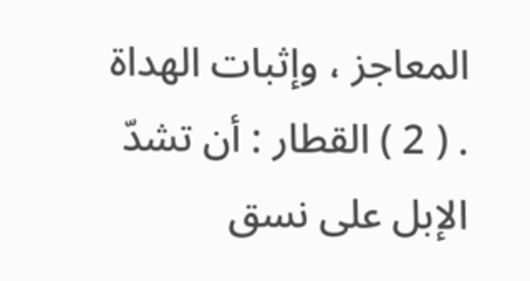المعاجز ، وإثبات الهداة . ( 2 ) القطار : أن تشدّ الإبل على نسق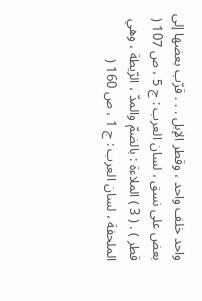واحد خلف واحد ، وقطر الإبل . . . قرّب بعضها إلى بعض على نسق ، لسان العرب : ج 5 ، ص 107 ( قطر ) . ( 3 ) الملاءة : بالضمّ والمدّ ، الرّيطة ، وهي الملحفة ، لسان العرب : ج 1 ، ص 160 (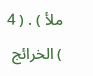ملأ ) . ( 4 ) الخرائج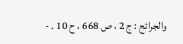والجرائح : ج 2 ، ص 668 ، ح 10 . -